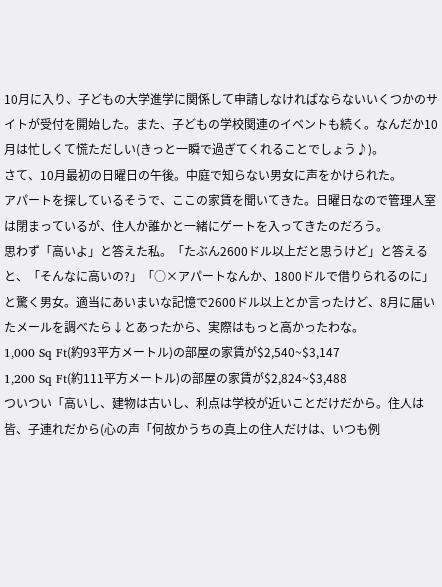10月に入り、子どもの大学進学に関係して申請しなければならないいくつかのサイトが受付を開始した。また、子どもの学校関連のイベントも続く。なんだか10月は忙しくて慌ただしい(きっと一瞬で過ぎてくれることでしょう♪)。
さて、10月最初の日曜日の午後。中庭で知らない男女に声をかけられた。
アパートを探しているそうで、ここの家賃を聞いてきた。日曜日なので管理人室は閉まっているが、住人か誰かと一緒にゲートを入ってきたのだろう。
思わず「高いよ」と答えた私。「たぶん2600ドル以上だと思うけど」と答えると、「そんなに高いの?」「○×アパートなんか、1800ドルで借りられるのに」と驚く男女。適当にあいまいな記憶で2600ドル以上とか言ったけど、8月に届いたメールを調べたら↓とあったから、実際はもっと高かったわな。
1,000 Sq Ft(約93平方メートル)の部屋の家賃が$2,540~$3,147
1,200 Sq Ft(約111平方メートル)の部屋の家賃が$2,824~$3,488
ついつい「高いし、建物は古いし、利点は学校が近いことだけだから。住人は皆、子連れだから(心の声「何故かうちの真上の住人だけは、いつも例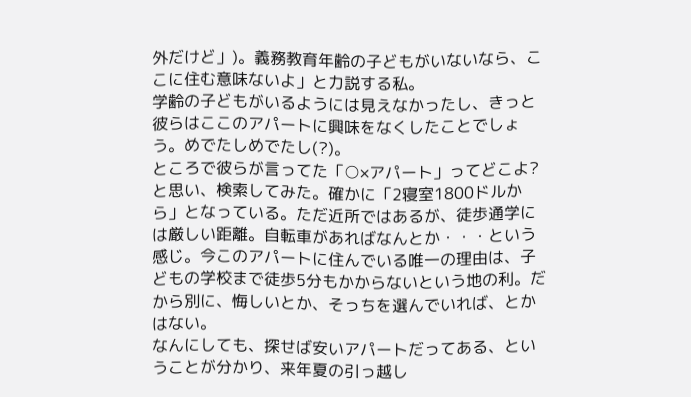外だけど」)。義務教育年齢の子どもがいないなら、ここに住む意味ないよ」と力説する私。
学齢の子どもがいるようには見えなかったし、きっと彼らはここのアパートに興味をなくしたことでしょう。めでたしめでたし(?)。
ところで彼らが言ってた「○×アパート」ってどこよ?と思い、検索してみた。確かに「2寝室1800ドルから」となっている。ただ近所ではあるが、徒歩通学には厳しい距離。自転車があればなんとか・・・という感じ。今このアパートに住んでいる唯一の理由は、子どもの学校まで徒歩5分もかからないという地の利。だから別に、悔しいとか、そっちを選んでいれば、とかはない。
なんにしても、探せば安いアパートだってある、ということが分かり、来年夏の引っ越し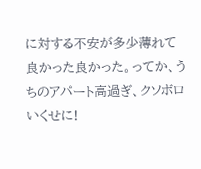に対する不安が多少薄れて良かった良かった。ってか、うちのアパート高過ぎ、クソボロいくせに!